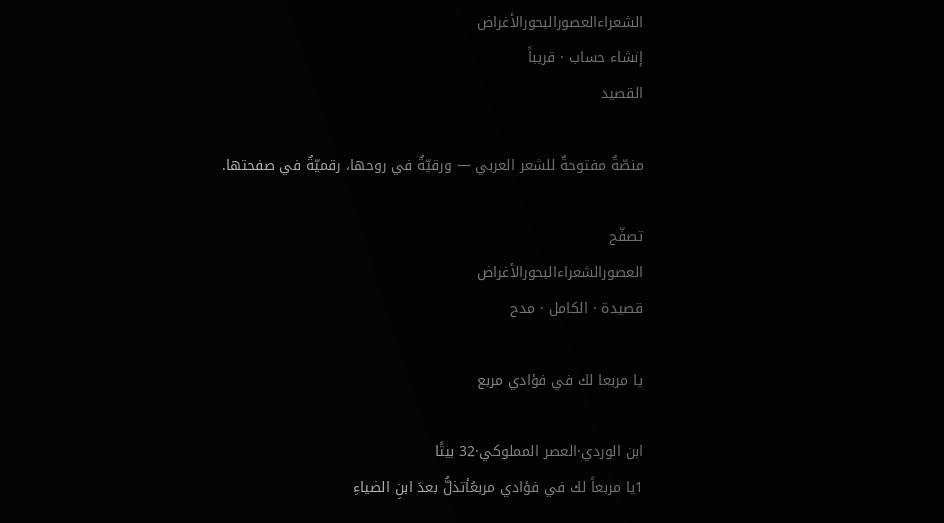الشعراءالعصورالبحورالأغراض
إنشاء حساب · قريباً
القصيد

منصّةٌ مفتوحةٌ للشعر العربي — ورقيّةٌ في روحها، رقميّةٌ في صفحتها.

تصفّح
العصورالشعراءالبحورالأغراض
قصيدة · الكامل · مدح

يا مربعا لك في فؤادي مربع

ابن الوردي·العصر المملوكي·32 بيتًا
1يا مربعاً لك في فؤادي مربعُأتذلُّ بعدَ ابنِ الضياءِ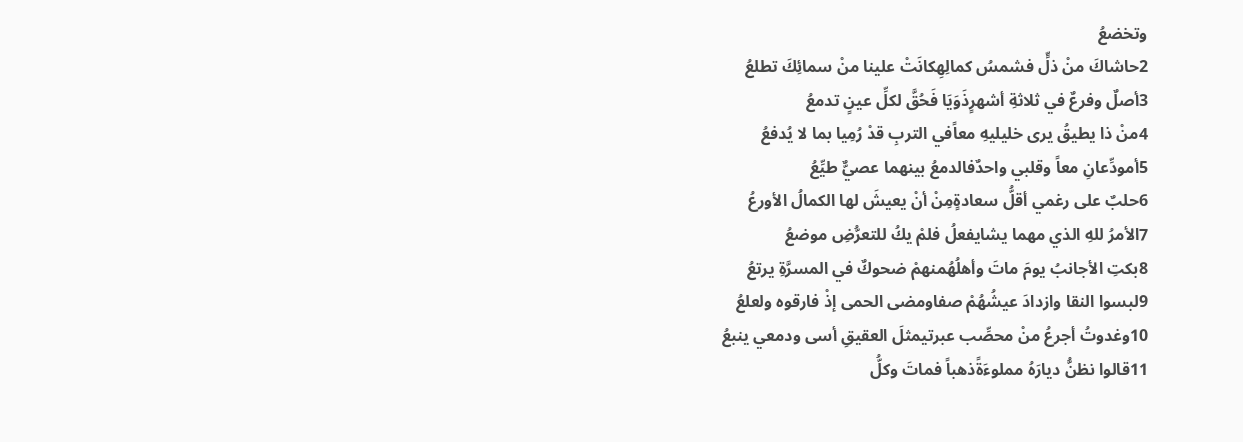وتخضعُ
2حاشاكَ منْ ذلٍّ فشمسُ كمالِهِكانَتْ علينا منْ سمائِكَ تطلعُ
3أصلٌ وفرعٌ في ثلاثةِ أشهرٍذَوَيَا فَحُقَّ لكلِّ عينٍ تدمعُ
4منْ ذا يطيقُ يرى خليليهِ معاًفي التربِ قدْ رُمِيا بما لا يُدفعُ
5أمودِّعانِ معاً وقلبي واحدٌفالدمعُ بينهما عصيٌّ طيِّعُ
6حلبٌ على رغمي أقلُّ سعادةٍمِنْ أنْ يعيشَ لها الكمالُ الأورعُ
7الأمرُ للهِ الذي مهما يشايفعلُ فلمْ يكُ للتعرُّضِ موضعُ
8بكتِ الأجانبُ يومَ ماتَ وأهلُهُمنهمْ ضحوكٌ في المسرَّةِ يرتعُ
9لبسوا النقا وازدادَ عيشُهُمْ صفاومضى الحمى إذْ فارقوه ولعلعُ
10وغدوتُ أجرعُ منْ محصِّب عبرتيمثلَ العقيقِ أسى ودمعي ينبعُ
11قالوا نظنُّ ديارَهُ مملوءَةًذهباً فماتَ وكلُّ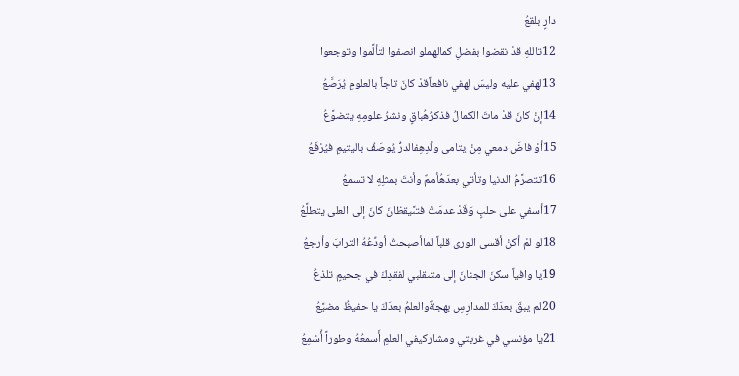دارٍ بلقعُ
12تاللهِ قدْ نقضوا بفضلِ كمالهملو انصفوا لتألَّموا وتوجعوا
13لهفي عليه وليسَ لهفي نافعاًقدْ كانَ تاجاً بالعلومِ يُرَصَّعُ
14إنْ كانَ قدْ ماتَ الكمالُ فذكرُهُباقٍ ونشرُ علومِهِ يتضوَّعُ
15أوْ فاضَ دمعي مِنْ يتامى ولْدِهِفالدرُّ يُوصَفُ باليتيمِ فيُرْفَعُ
16تتصرَّمُ الدنيا وتأتي بعدَهُأممٌ وأنتَ بمثلِهِ لا تسمعُ
17أسفي على حلبٍ وَقَدْ عدمَتْ فتىًيقظانَ كانَ إلى العلى يتطلَّعُ
18لو لمْ أكنْ أقسى الورى قلباً لماأصبحتُ أودِّعُهُ الترابَ وأرجعُ
19يا وافياً سكنَ الجنانَ إلى متىقلبي لفقدِكَ في جحيمٍ تلذعُ
20لم يبقَ بعدَكَ للمدارِسِ بهجةٌوالعلمُ بعدَكَ يا حفيظُ مضيَّعُ
21يا مؤنسي في غربتي ومشاركيفي العلمِ أَسمعُهُ وطوراً أُسْمِعُ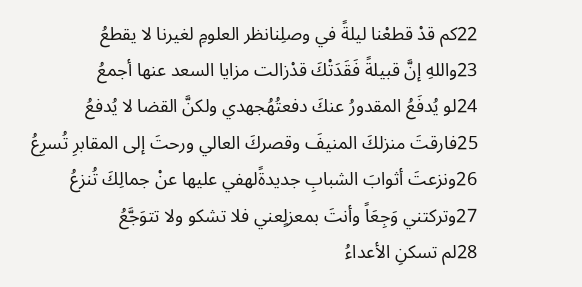22كم قدْ قطعْنا ليلةً في وصلِنانظر العلومِ لغيرنا لا يقطعُ
23واللهِ إنَّ قبيلةً فَقَدَتْكَ قدْزالت مزايا السعد عنها أجمعُ
24لو يُدفَعُ المقدورُ عنكَ دفعتُهُجهدي ولكنَّ القضا لا يُدفعُ
25فارقتَ منزلكَ المنيفَ وقصركَ العالي ورحتَ إلى المقابرِ تُسرِعُ
26ونزعتَ أثوابَ الشبابِ جديدةًلهفي عليها عنْ جمالِكَ تُنزعُ
27وتركتني وَجِعَاً وأنتَ بمعزلٍعني فلا تشكو ولا تتوَجَّعُ
28لم تسكنِ الأعداءُ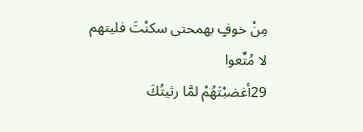مِنْ خوفٍ بهمحتى سكنْتَ فليتهم لا مُتِّعوا
29أغضبْتَهُمْ لمَّا رثيتُكَ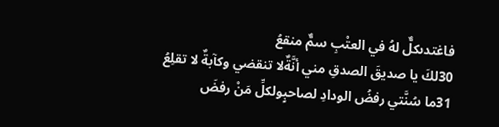فاغتدىكلٌّ لهُ في العتْبِ سمٌّ منقعُ
30لكَ يا صديقَ الصدقِ مني أنَّةٌلا تنقضي وكآبةٌ لا تقلِعُ
31ما سُنَّتي رفضُ الودادِ لصاحبٍولكلِّ مَنْ رفضَ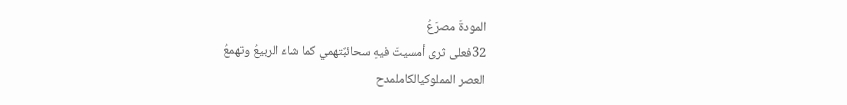المودةَ مصرَعُ
32فعلى ثرى أمسيتَ فيهِ سحائبٌتهمي كما شاءَ الربيعُ وتهمعُ
العصر المملوكيالكاملمدح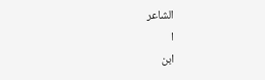الشاعر
ا
ابن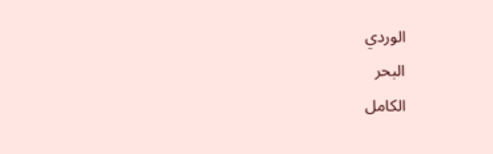الوردي
البحر
الكامل